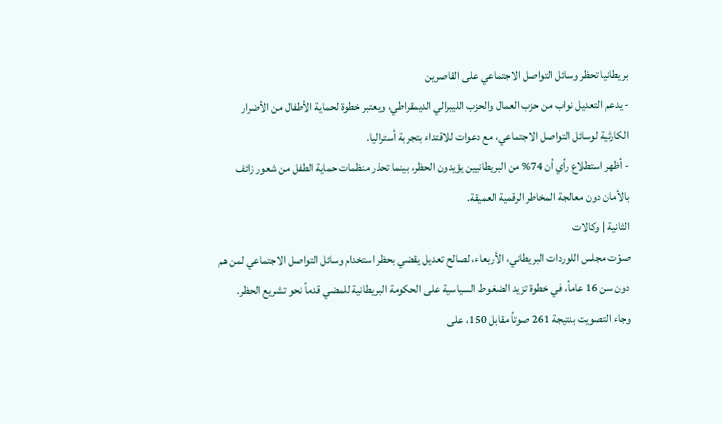بريطانيا تحظر وسائل التواصل الاجتماعي على القاصرين
- يدعم التعديل نواب من حزب العمال والحزب الليبرالي الديمقراطي، ويعتبر خطوة لحماية الأطفال من الأضرار الكارثية لوسائل التواصل الاجتماعي، مع دعوات للاقتداء بتجربة أستراليا.
- أظهر استطلاع رأي أن 74% من البريطانيين يؤيدون الحظر، بينما تحذر منظمات حماية الطفل من شعور زائف بالأمان دون معالجة المخاطر الرقمية العميقة.
الثانية | وكالات
صوّت مجلس اللوردات البريطاني، الأربعاء، لصالح تعديل يقضي بحظر استخدام وسائل التواصل الاجتماعي لمن هم دون سن 16 عاماً، في خطوة تزيد الضغوط السياسية على الحكومة البريطانية للمضي قدماً نحو تشريع الحظر.
وجاء التصويت بنتيجة 261 صوتاً مقابل 150، على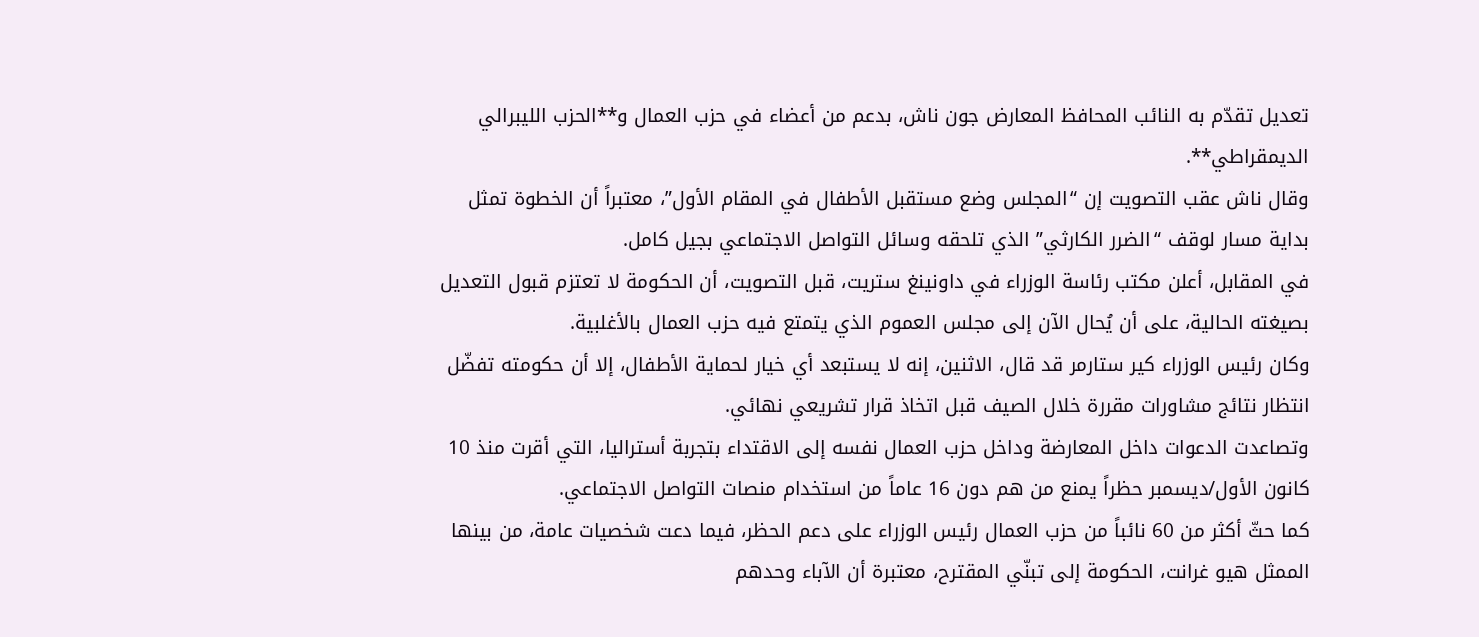تعديل تقدّم به النائب المحافظ المعارض جون ناش، بدعم من أعضاء في حزب العمال و**الحزب الليبرالي الديمقراطي**.
وقال ناش عقب التصويت إن “المجلس وضع مستقبل الأطفال في المقام الأول”، معتبراً أن الخطوة تمثل بداية مسار لوقف “الضرر الكارثي” الذي تلحقه وسائل التواصل الاجتماعي بجيل كامل.
في المقابل، أعلن مكتب رئاسة الوزراء في داونينغ ستريت، قبل التصويت، أن الحكومة لا تعتزم قبول التعديل بصيغته الحالية، على أن يُحال الآن إلى مجلس العموم الذي يتمتع فيه حزب العمال بالأغلبية.
وكان رئيس الوزراء كير ستارمر قد قال، الاثنين، إنه لا يستبعد أي خيار لحماية الأطفال، إلا أن حكومته تفضّل انتظار نتائج مشاورات مقررة خلال الصيف قبل اتخاذ قرار تشريعي نهائي.
وتصاعدت الدعوات داخل المعارضة وداخل حزب العمال نفسه إلى الاقتداء بتجربة أستراليا، التي أقرت منذ 10 كانون الأول/ديسمبر حظراً يمنع من هم دون 16 عاماً من استخدام منصات التواصل الاجتماعي.
كما حثّ أكثر من 60 نائباً من حزب العمال رئيس الوزراء على دعم الحظر، فيما دعت شخصيات عامة، من بينها الممثل هيو غرانت، الحكومة إلى تبنّي المقترح، معتبرة أن الآباء وحدهم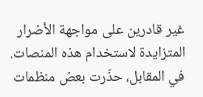غير قادرين على مواجهة الأضرار المتزايدة لاستخدام هذه المنصات.
في المقابل، حذّرت بعض منظمات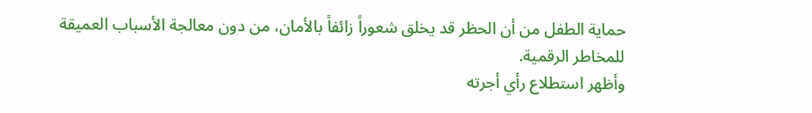حماية الطفل من أن الحظر قد يخلق شعوراً زائفاً بالأمان، من دون معالجة الأسباب العميقة للمخاطر الرقمية.
وأظهر استطلاع رأي أجرته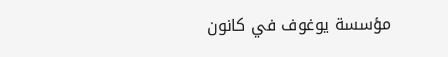مؤسسة يوغوف في كانون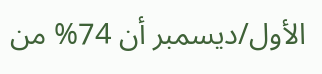الأول/ديسمبر أن 74% من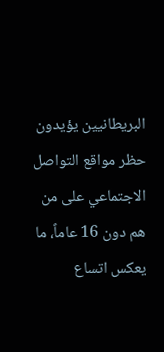البريطانيين يؤيدون حظر مواقع التواصل الاجتماعي على من هم دون 16 عاماً، ما يعكس اتساع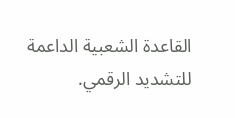القاعدة الشعبية الداعمة للتشديد الرقمي.